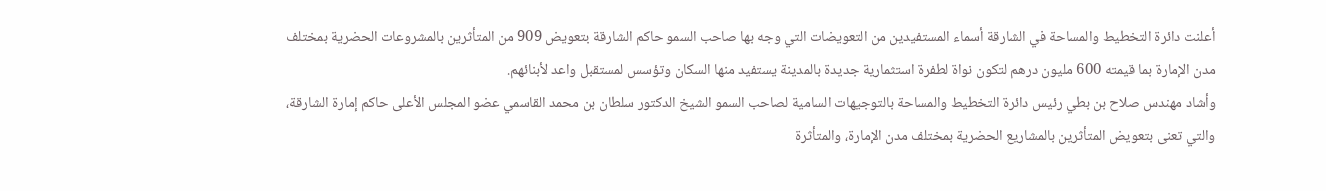أعلنت دائرة التخطيط والمساحة في الشارقة أسماء المستفيدين من التعويضات التي وجه بها صاحب السمو حاكم الشارقة بتعويض 909 من المتأثرين بالمشروعات الحضرية بمختلف مدن الإمارة بما قيمته 600 مليون درهم لتكون نواة لطفرة استثمارية جديدة بالمدينة يستفيد منها السكان وتؤسس لمستقبل واعد لأبنائهم.
وأشاد مهندس صلاح بن بطي رئيس دائرة التخطيط والمساحة بالتوجيهات السامية لصاحب السمو الشيخ الدكتور سلطان بن محمد القاسمي عضو المجلس الأعلى حاكم إمارة الشارقة، والتي تعنى بتعويض المتأثرين بالمشاريع الحضرية بمختلف مدن الإمارة، والمتأثرة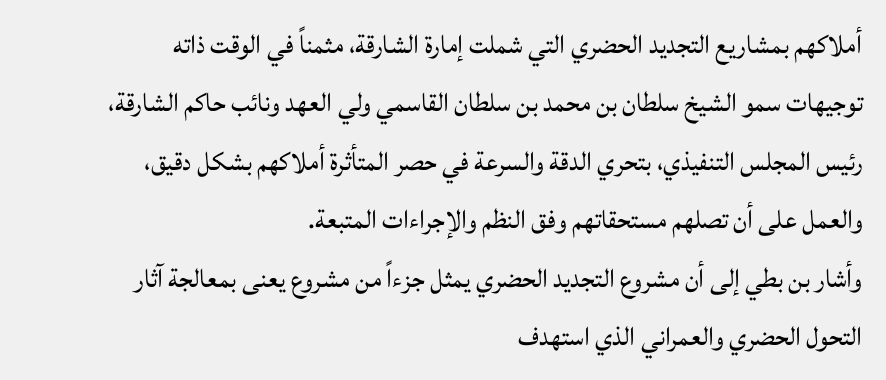أملاكهم بمشاريع التجديد الحضري التي شملت إمارة الشارقة، مثمناً في الوقت ذاته توجيهات سمو الشيخ سلطان بن محمد بن سلطان القاسمي ولي العهد ونائب حاكم الشارقة، رئيس المجلس التنفيذي، بتحري الدقة والسرعة في حصر المتأثرة أملاكهم بشكل دقيق، والعمل على أن تصلهم مستحقاتهم وفق النظم والإجراءات المتبعة.
وأشار بن بطي إلى أن مشروع التجديد الحضري يمثل جزءاً من مشروع يعنى بمعالجة آثار التحول الحضري والعمراني الذي استهدف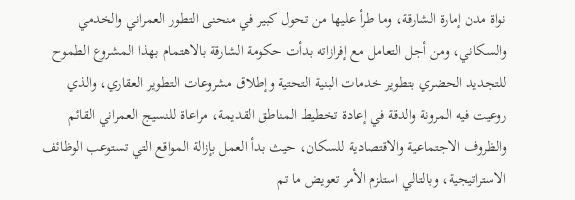نواة مدن إمارة الشارقة، وما طرأ عليها من تحول كبير في منحنى التطور العمراني والخدمي والسكاني، ومن أجل التعامل مع إفرازاته بدأت حكومة الشارقة بالاهتمام بهذا المشروع الطموح للتجديد الحضري بتطوير خدمات البنية التحتية وإطلاق مشروعات التطوير العقاري، والذي روعيت فيه المرونة والدقة في إعادة تخطيط المناطق القديمة، مراعاة للنسيج العمراني القائم والظروف الاجتماعية والاقتصادية للسكان، حيث بدأ العمل بإزالة المواقع التي تستوعب الوظائف الاستراتيجية، وبالتالي استلزم الأمر تعويض ما تم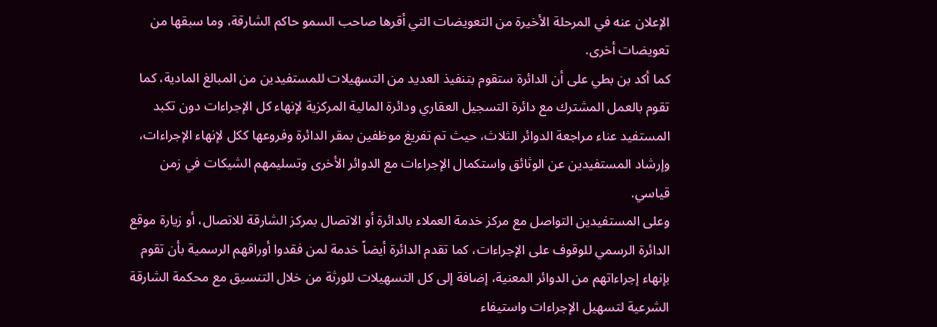الإعلان عنه في المرحلة الأخيرة من التعويضات التي أقرها صاحب السمو حاكم الشارقة، وما سبقها من تعويضات أخرى.
كما أكد بن بطي على أن الدائرة ستقوم بتنفيذ العديد من التسهيلات للمستفيدين من المبالغ المادية، كما تقوم بالعمل المشترك مع دائرة التسجيل العقاري ودائرة المالية المركزية لإنهاء كل الإجراءات دون تكبد المستفيد عناء مراجعة الدوائر الثلاث، حيث تم تفريغ موظفين بمقر الدائرة وفروعها ككل لإنهاء الإجراءات، وإرشاد المستفيدين عن الوثائق واستكمال الإجراءات مع الدوائر الأخرى وتسليمهم الشيكات في زمن قياسي.
وعلى المستفيدين التواصل مع مركز خدمة العملاء بالدائرة أو الاتصال بمركز الشارقة للاتصال، أو زيارة موقع الدائرة الرسمي للوقوف على الإجراءات، كما تقدم الدائرة أيضاً خدمة لمن فقدوا أوراقهم الرسمية بأن تقوم بإنهاء إجراءاتهم من الدوائر المعنية، إضافة إلى كل التسهيلات للورثة من خلال التنسيق مع محكمة الشارقة الشرعية لتسهيل الإجراءات واستيفاء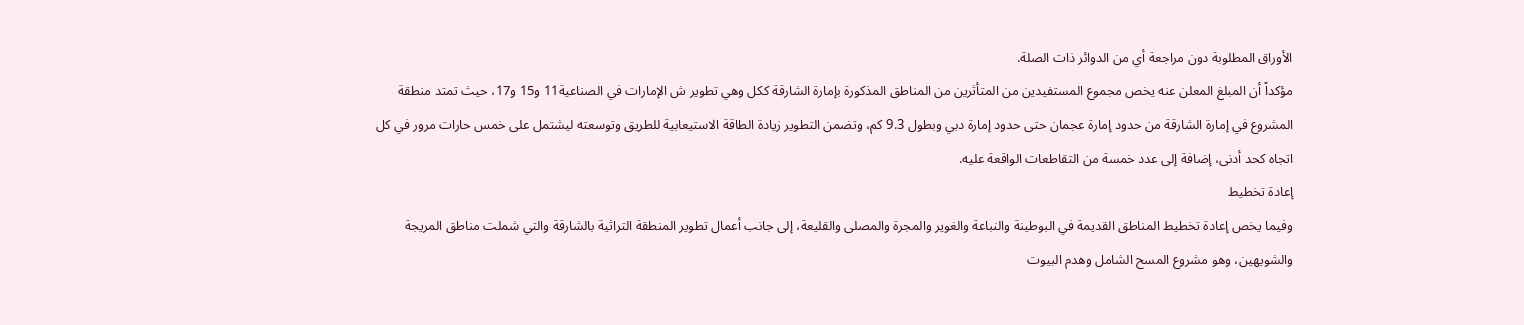الأوراق المطلوبة دون مراجعة أي من الدوائر ذات الصلة.
مؤكداً أن المبلغ المعلن عنه يخص مجموع المستفيدين من المتأثرين من المناطق المذكورة بإمارة الشارقة ككل وهي تطوير ش الإمارات في الصناعية11 و15 و17، حيث تمتد منطقة المشروع في إمارة الشارقة من حدود إمارة عجمان حتى حدود إمارة دبي وبطول 9.3 كم، وتضمن التطوير زيادة الطاقة الاستيعابية للطريق وتوسعته ليشتمل على خمس حارات مرور في كل اتجاه كحد أدنى، إضافة إلى عدد خمسة من التقاطعات الواقعة عليه.
إعادة تخطيط
وفيما يخص إعادة تخطيط المناطق القديمة في البوطينة والنباعة والغوير والمجرة والمصلى والقليعة، إلى جانب أعمال تطوير المنطقة التراثية بالشارقة والتي شملت مناطق المريجة والشويهين، وهو مشروع المسح الشامل وهدم البيوت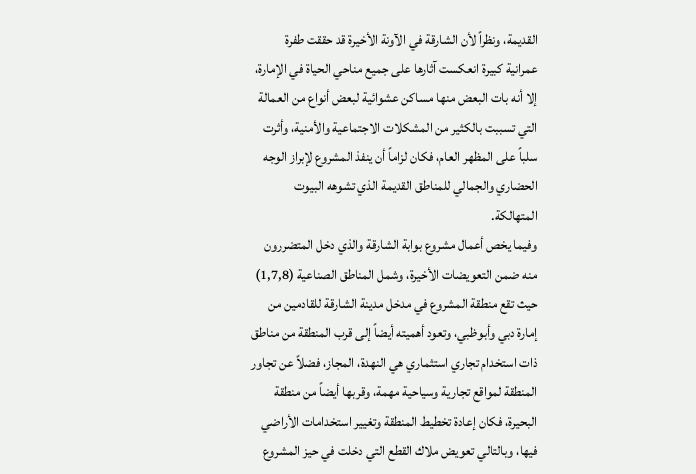القديمة، ونظراً لأن الشارقة في الآونة الأخيرة قد حققت طفرة عمرانية كبيرة انعكست آثارها على جميع مناحي الحياة في الإمارة، إلا أنه بات البعض منها مساكن عشوائية لبعض أنواع من العمالة التي تسببت بالكثير من المشكلات الاجتماعية والأمنية، وأثرت سلباً على المظهر العام، فكان لزاماً أن ينفذ المشروع لإبراز الوجه الحضاري والجمالي للمناطق القديمة الذي تشوهه البيوت المتهالكة.
وفيما يخص أعمال مشروع بوابة الشارقة والذي دخل المتضررون منه ضمن التعويضات الأخيرة، وشمل المناطق الصناعية (1,7,8) حيث تقع منطقة المشروع في مدخل مدينة الشارقة للقادمين من إمارة دبي وأبوظبي، وتعود أهميته أيضاً إلى قرب المنطقة من مناطق ذات استخدام تجاري استثماري هي النهدة، المجاز، فضلاً عن تجاور المنطقة لمواقع تجارية وسياحية مهمة، وقربها أيضاً من منطقة البحيرة، فكان إعادة تخطيط المنطقة وتغيير استخدامات الأراضي فيها، وبالتالي تعويض ملاك القطع التي دخلت في حيز المشروع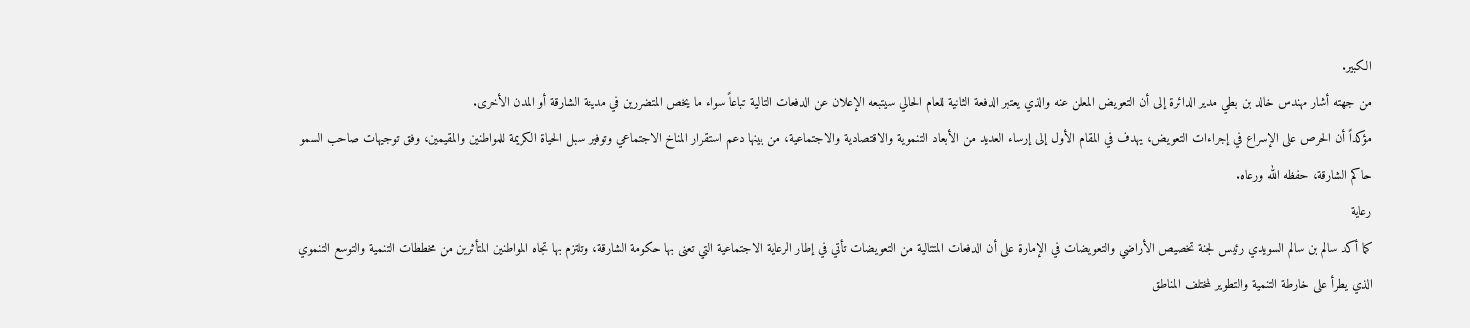الكبير.
من جهته أشار مهندس خالد بن بطي مدير الدائرة إلى أن التعويض المعلن عنه والذي يعتبر الدفعة الثانية للعام الحالي سيتبعه الإعلان عن الدفعات التالية تباعاً سواء ما يخص المتضررين في مدينة الشارقة أو المدن الأخرى.
مؤكداً أن الحرص على الإسراع في إجراءات التعويض، يهدف في المقام الأول إلى إرساء العديد من الأبعاد التنموية والاقتصادية والاجتماعية، من بينها دعم استقرار المناخ الاجتماعي وتوفير سبل الحياة الكريمة للمواطنين والمقيمين، وفق توجيهات صاحب السمو حاكم الشارقة، حفظه الله ورعاه.
رعاية
كما أكد سالم بن سالم السويدي رئيس لجنة تخصيص الأراضي والتعويضات في الإمارة على أن الدفعات المتتالية من التعويضات تأتي في إطار الرعاية الاجتماعية التي تعنى بها حكومة الشارقة، وتلتزم بها تجاه المواطنين المتأثرين من مخططات التنمية والتوسع التنموي الذي يطرأ على خارطة التنمية والتطوير لمختلف المناطق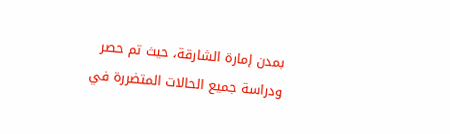بمدن إمارة الشارقة، حيث تم حصر ودراسة جميع الحالات المتضررة في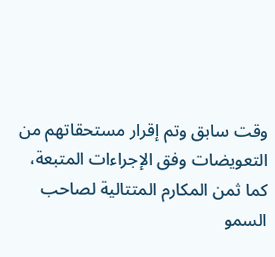وقت سابق وتم إقرار مستحقاتهم من التعويضات وفق الإجراءات المتبعة، كما ثمن المكارم المتتالية لصاحب السمو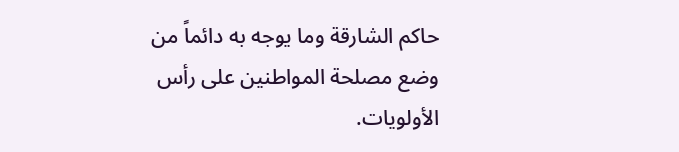حاكم الشارقة وما يوجه به دائماً من وضع مصلحة المواطنين على رأس الأولويات.